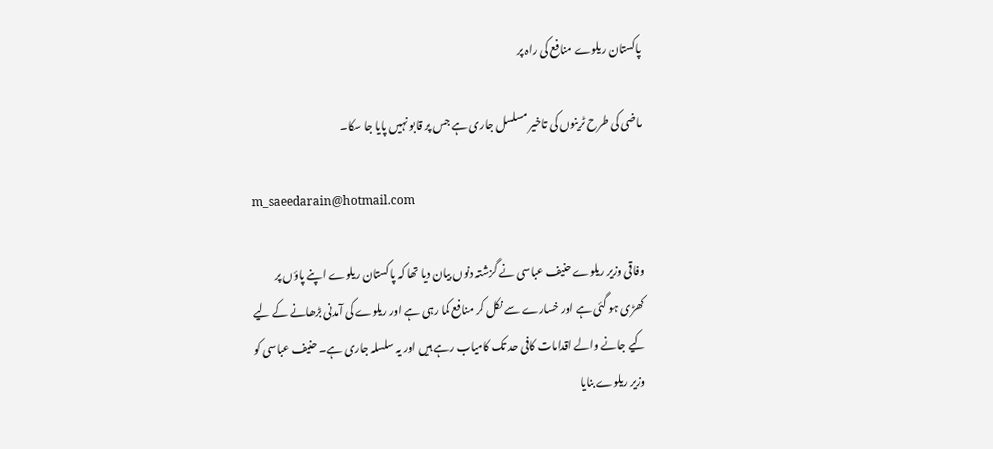پاکستان ریلوے منافع کی راہ پر

ماضی کی طرح ٹرینوں کی تاخیر مسلسل جاری ہے جس پر قابو نہیں پایا جا سکا۔

m_saeedarain@hotmail.com

وفاقی وزیر ریلوے حنیف عباسی نے گزشتہ دنوں بیان دیا تھا کہ پاکستان ریلوے اپنے پاؤں پر کھڑی ہو گئی ہے اور خسارے سے نکل کر منافع کما رہی ہے اور ریلوے کی آمدنی بڑھانے کے لیے کیے جانے والے اقدامات کافی حد تک کامیاب رہے ہیں اور یہ سلسلہ جاری ہے۔ حنیف عباسی کو وزیر ریلوے بنایا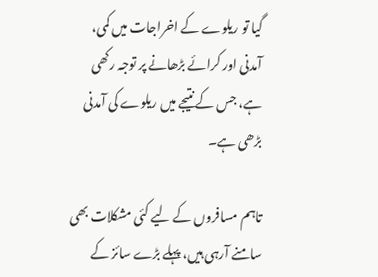گیا تو ریلوے کے اخراجات میں کمی، آمدنی اور کرائے بڑھانے پر توجہ رکھی ہے، جس کے نتیجے میں ریلوے کی آمدنی بڑھی ہے۔

تاہم مسافروں کے لیے کئی مشکلات بھی سامنے آرہی ہیں، پہلے بڑے سائز کے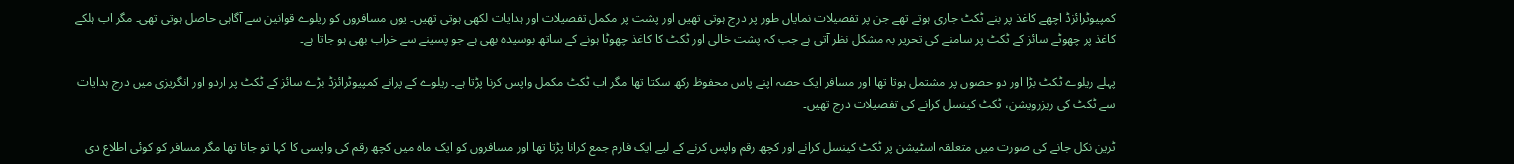کمپیوٹرائزڈ اچھے کاغذ پر بنے ٹکٹ جاری ہوتے تھے جن پر تفصیلات نمایاں طور پر درج ہوتی تھیں اور پشت پر مکمل تفصیلات اور ہدایات لکھی ہوتی تھیں۔ یوں مسافروں کو ریلوے قوانین سے آگاہی حاصل ہوتی تھی۔ مگر اب ہلکے کاغذ پر چھوٹے سائز کے ٹکٹ پر سامنے کی تحریر بہ مشکل نظر آتی ہے جب کہ پشت خالی اور ٹکٹ کا کاغذ چھوٹا ہونے کے ساتھ بوسیدہ بھی ہے جو پسینے سے خراب بھی ہو جاتا ہے۔

پہلے ریلوے ٹکٹ بڑا اور دو حصوں پر مشتمل ہوتا تھا اور مسافر ایک حصہ اپنے پاس محفوظ رکھ سکتا تھا مگر اب ٹکٹ مکمل واپس کرنا پڑتا ہے۔ ریلوے کے پرانے کمپیوٹرائزڈ بڑے سائز کے ٹکٹ پر اردو اور انگریزی میں درج ہدایات سے ٹکٹ کی ریزرویشن، ٹکٹ کینسل کرانے کی تفصیلات درج تھیں۔

ٹرین نکل جانے کی صورت میں متعلقہ اسٹیشن پر ٹکٹ کینسل کرانے اور کچھ رقم واپس کرنے کے لیے ایک فارم جمع کرانا پڑتا تھا اور مسافروں کو ایک ماہ میں کچھ رقم کی واپسی کا کہا تو جاتا تھا مگر مسافر کو کوئی اطلاع دی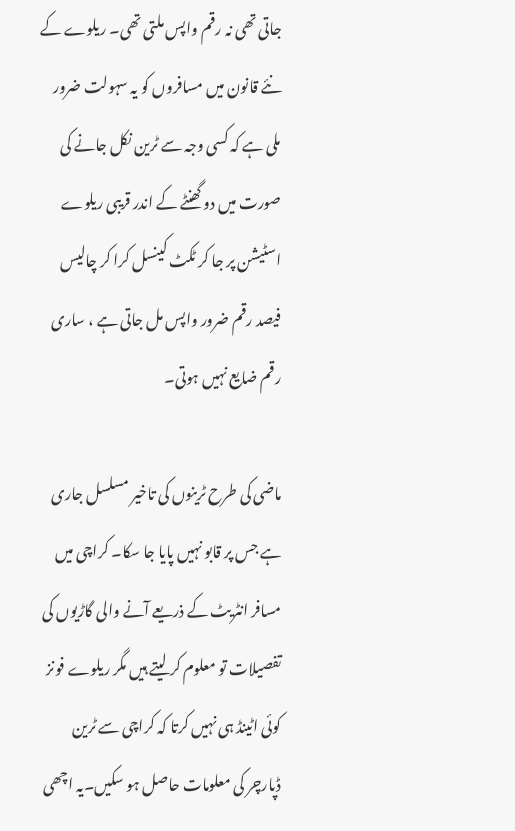جاتی تھی نہ رقم واپس ملتی تھی۔ ریلوے کے نئے قانون میں مسافروں کو یہ سہولت ضرور ملی ہے کہ کسی وجہ سے ٹرین نکل جانے کی صورت میں دو گھنٹے کے اندر قریبی ریلوے اسٹیشن پر جا کر ٹکٹ کینسل کرا کر چالیس فیصد رقم ضرور واپس مل جاتی ہے ، ساری رقم ضایع نہیں ہوتی۔

ماضی کی طرح ٹرینوں کی تاخیر مسلسل جاری ہے جس پر قابو نہیں پایا جا سکا۔ کراچی میں مسافر انٹریٹ کے ذریعے آنے والی گاڑیوں کی تفصیلات تو معلوم کر لیتے ہیں مگر ریلوے فونز کوئی اٹینڈ ہی نہیں کرتا کہ کراچی سے ٹرین ڈپارچر کی معلومات حاصل ہو سکیں۔یہ اچھی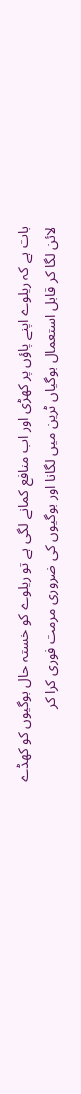بات ہے کہ ریلوے اپنے پاؤں پر کھڑی اور اب منافع کمانے لگی ہے تو ریلوے کو خستہ حال بوگیوں کو کھڈے لائن لگا کر قابل استعمال بوگیاں ٹرین میں لگانا اور بوگیوں کی ضروری مرمت فوری کرا کر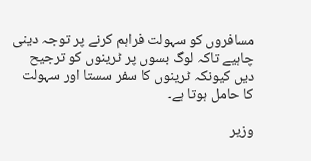مسافروں کو سہولت فراہم کرنے پر توجہ دینی چاہیے تاکہ لوگ بسوں پر ٹرینوں کو ترجیح دیں کیونکہ ٹرینوں کا سفر سستا اور سہولت کا حامل ہوتا ہے۔

وزیر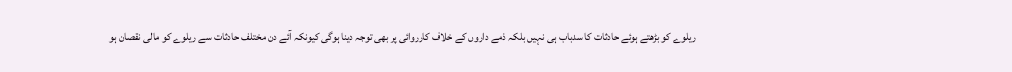ریلوے کو بڑھتے ہوئے حادثات کا سدباب ہی نہیں بلکہ ذمے داروں کے خلاف کارروائی پر بھی توجہ دینا ہوگی کیونکہ آئے دن مختلف حادثات سے ریلوے کو مالی نقصان ہو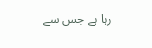رہا ہے جس سے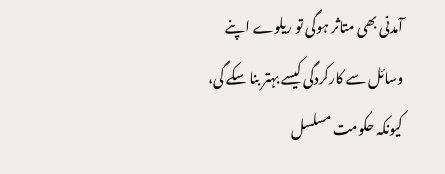آمدنی بھی متاثر ہوگی تو ریلوے اپنے وسائل سے کارکردگی کیسے بہتر بنا سکے گی، کیونکہ حکومت مسلسل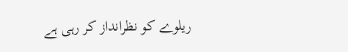ریلوے کو نظرانداز کر رہی ہے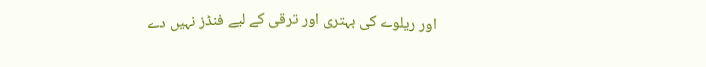اور ریلوے کی بہتری اور ترقی کے لیے فنڈز نہیں دے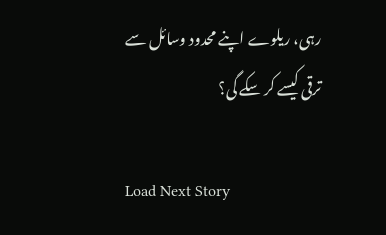رہی، ریلوے اپنے محدود وسائل سے ترقی کیسے کر سکے گی؟

Load Next Story